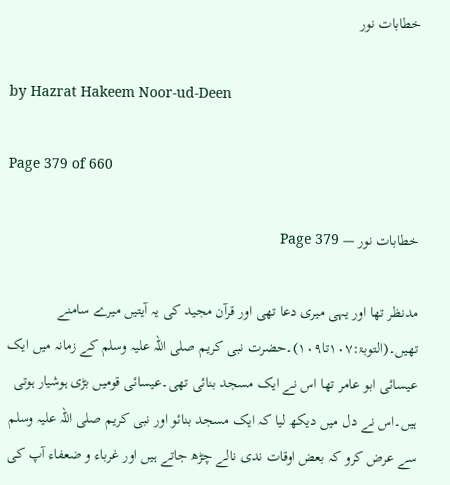خطابات نور

by Hazrat Hakeem Noor-ud-Deen

Page 379 of 660

خطابات نور — Page 379

مدنظر تھا اور یہی میری دعا تھی اور قرآن مجید کی یہ آیتیں میرے سامنے تھیں۔(التوبۃ:۱۰۷تا۱۰۹)۔حضرت نبی کریم صلی اللہ علیہ وسلم کے زمانہ میں ایک عیسائی ابو عامر تھا اس نے ایک مسجد بنائی تھی۔عیسائی قومیں بڑی ہوشیار ہوتی ہیں۔اس نے دل میں دیکھ لیا کہ ایک مسجد بنائو اور نبی کریم صلی اللہ علیہ وسلم سے عرض کرو کہ بعض اوقات ندی نالے چڑھ جاتے ہیں اور غرباء و ضعفاء آپ کی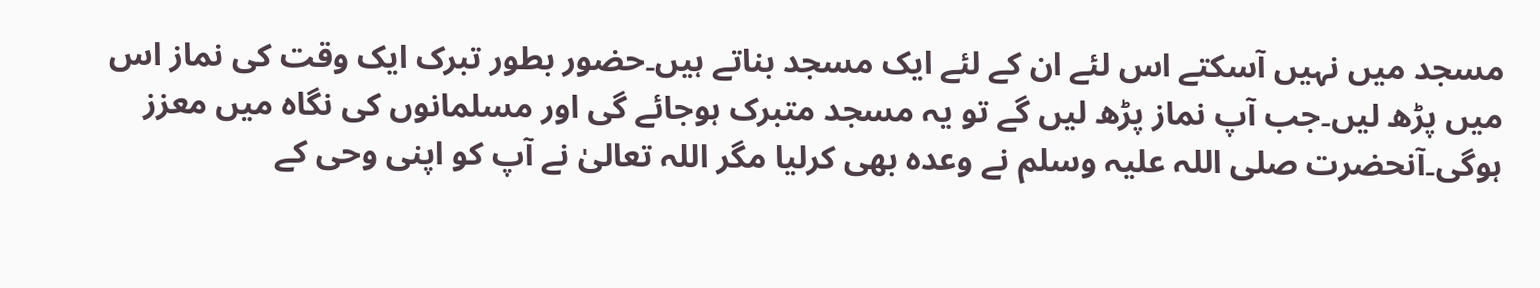مسجد میں نہیں آسکتے اس لئے ان کے لئے ایک مسجد بناتے ہیں۔حضور بطور تبرک ایک وقت کی نماز اس میں پڑھ لیں۔جب آپ نماز پڑھ لیں گے تو یہ مسجد متبرک ہوجائے گی اور مسلمانوں کی نگاہ میں معزز ہوگی۔آنحضرت صلی اللہ علیہ وسلم نے وعدہ بھی کرلیا مگر اللہ تعالیٰ نے آپ کو اپنی وحی کے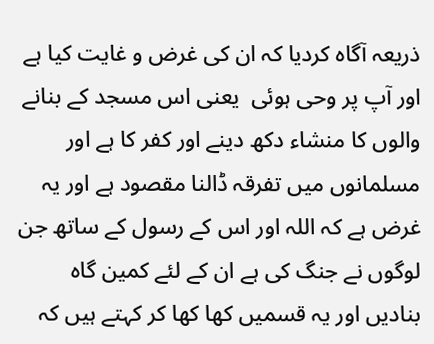ذریعہ آگاہ کردیا کہ ان کی غرض و غایت کیا ہے اور آپ پر وحی ہوئی  یعنی اس مسجد کے بنانے والوں کا منشاء دکھ دینے اور کفر کا ہے اور مسلمانوں میں تفرقہ ڈالنا مقصود ہے اور یہ غرض ہے کہ اللہ اور اس کے رسول کے ساتھ جن لوگوں نے جنگ کی ہے ان کے لئے کمین گاہ بنادیں اور یہ قسمیں کھا کھا کر کہتے ہیں کہ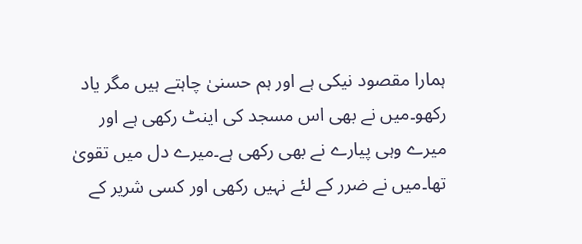ہمارا مقصود نیکی ہے اور ہم حسنیٰ چاہتے ہیں مگر یاد رکھو۔میں نے بھی اس مسجد کی اینٹ رکھی ہے اور میرے وہی پیارے نے بھی رکھی ہے۔میرے دل میں تقویٰ تھا۔میں نے ضرر کے لئے نہیں رکھی اور کسی شریر کے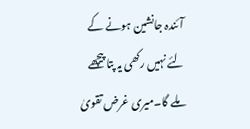آئندہ جانشین ہونے کے لئے نہیں رکھی یہ پتا پیچھے ملے گا۔میری غرض تقویٰ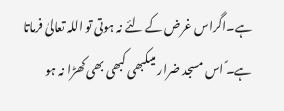ہے۔اگراس غرض کے لئے نہ ہوتی تو اللہ تعالیٰ فرماتا ہے۔ً اس مسجد ضرار میںکبھی کبھی بھی کھڑا نہ ہو